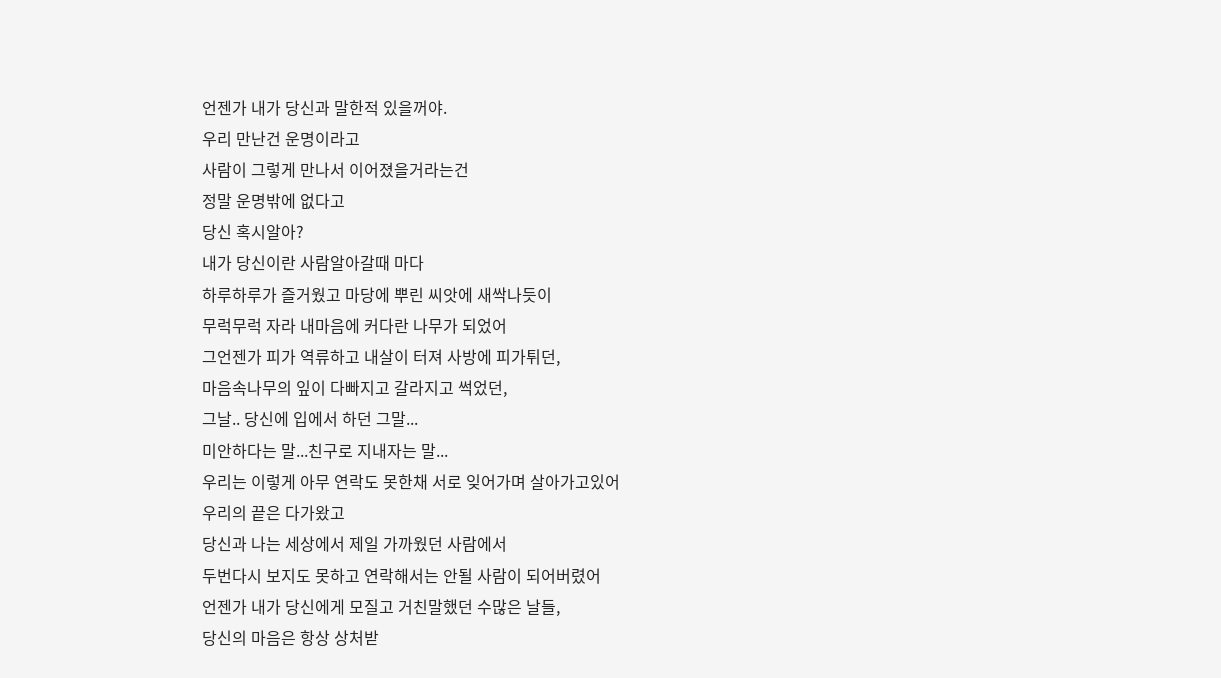언젠가 내가 당신과 말한적 있을꺼야.
우리 만난건 운명이라고
사람이 그렇게 만나서 이어졌을거라는건
정말 운명밖에 없다고
당신 혹시알아?
내가 당신이란 사람알아갈때 마다
하루하루가 즐거웠고 마당에 뿌린 씨앗에 새싹나듯이
무럭무럭 자라 내마음에 커다란 나무가 되었어
그언젠가 피가 역류하고 내살이 터져 사방에 피가튀던,
마음속나무의 잎이 다빠지고 갈라지고 썩었던,
그날.. 당신에 입에서 하던 그말...
미안하다는 말...친구로 지내자는 말...
우리는 이렇게 아무 연락도 못한채 서로 잊어가며 살아가고있어
우리의 끝은 다가왔고
당신과 나는 세상에서 제일 가까웠던 사람에서
두번다시 보지도 못하고 연락해서는 안될 사람이 되어버렸어
언젠가 내가 당신에게 모질고 거친말했던 수많은 날들,
당신의 마음은 항상 상처받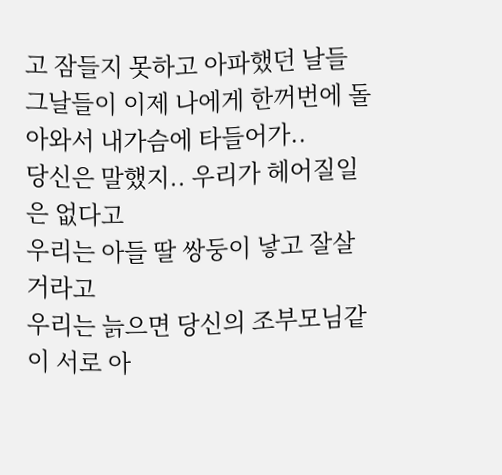고 잠들지 못하고 아파했던 날들
그날들이 이제 나에게 한꺼번에 돌아와서 내가슴에 타들어가..
당신은 말했지.. 우리가 헤어질일은 없다고
우리는 아들 딸 쌍둥이 낳고 잘살거라고
우리는 늙으면 당신의 조부모님같이 서로 아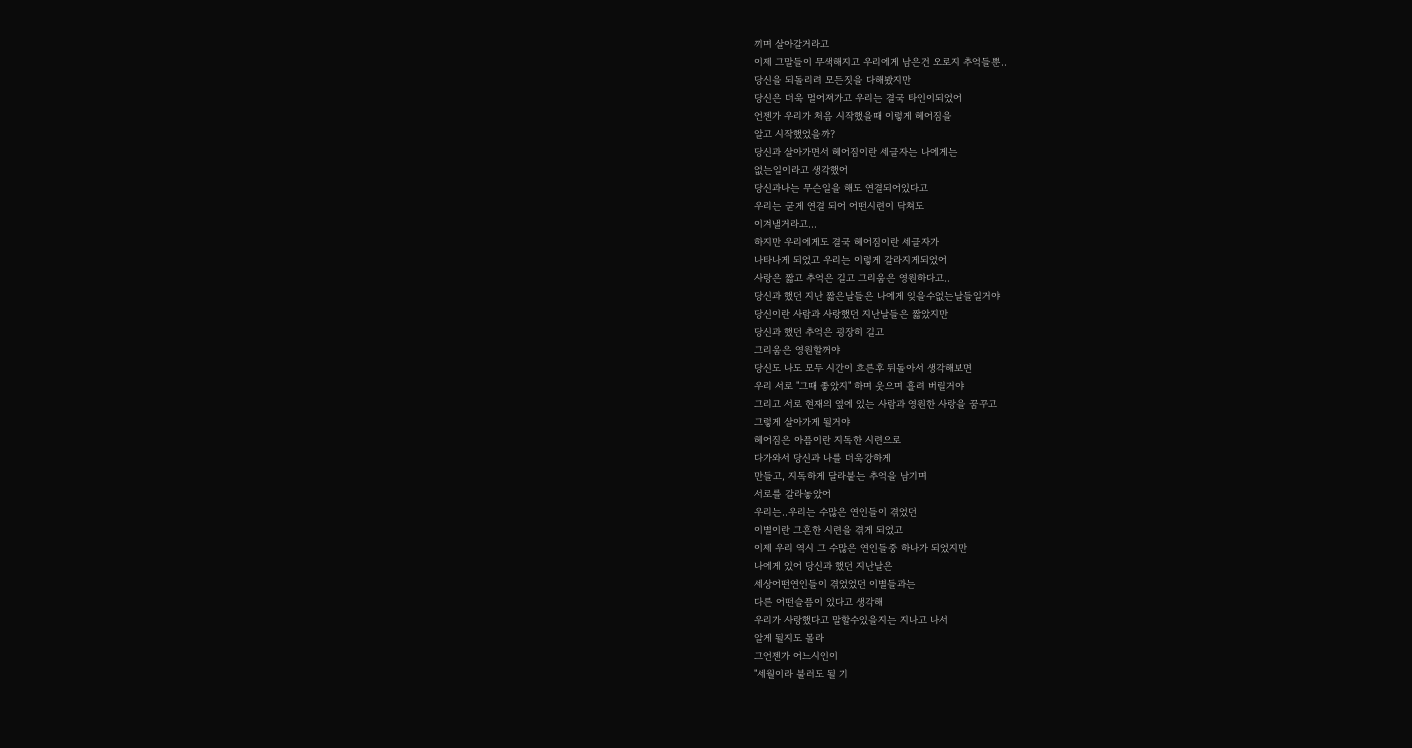끼며 살아갈거라고
이제 그말들이 무색해지고 우리에게 남은건 오로지 추억들뿐..
당신을 되돌리려 모든짓을 다해봤지만
당신은 더욱 멀어져가고 우리는 결국 타인이되었어
언젠가 우리가 처음 시작했을때 이렇게 헤어짐을
알고 시작했었을까?
당신과 살아가면서 헤어짐이란 세글자는 나에게는
없는일이라고 생각했어
당신과나는 무슨일을 해도 연결되어있다고
우리는 굳게 연결 되어 어떤시련이 닥쳐도
이겨낼거라고...
하지만 우리에게도 결국 헤어짐이란 세글자가
나타나게 되었고 우리는 이렇게 갈라지게되었어
사랑은 짧고 추억은 길고 그리움은 영원하다고..
당신과 했던 지난 짧은날들은 나에게 잊을수없는날들일거야
당신이란 사람과 사랑했던 지난날들은 짧았지만
당신과 했던 추억은 굉장히 길고
그리움은 영원할꺼야
당신도 나도 모두 시간이 흐른후 뒤돌아서 생각해보면
우리 서로 "그때 좋았지" 하며 웃으며 흘려 버릴거야
그리고 서로 현재의 옆에 있는 사람과 영원한 사랑을 꿈꾸고
그렇게 살아가게 될거야
헤어짐은 아픔이란 지독한 시련으로
다가와서 당신과 나를 더욱강하게
만들고, 지독하게 달라붙는 추억을 남기며
서로를 갈라놓았어
우리는..우리는 수많은 연인들이 겪었던
이별이란 그흔한 시련을 겪게 되었고
이제 우리 역시 그 수많은 연인들중 하나가 되었지만
나에게 있어 당신과 했던 지난날은
세상어떤연인들이 겪었었던 이별들과는
다른 어떤슬픔이 있다고 생각해
우리가 사랑했다고 말할수있을지는 지나고 나서
알게 될지도 몰라
그언젠가 어느시인이
"세월이라 불러도 될 기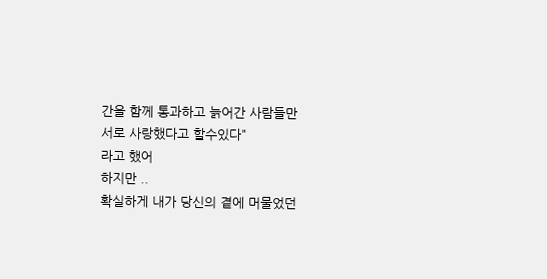간을 함께 통과하고 늙어간 사람들만
서로 사랑했다고 할수있다"
라고 했어
하지만 ..
확실하게 내가 당신의 곁에 머물었던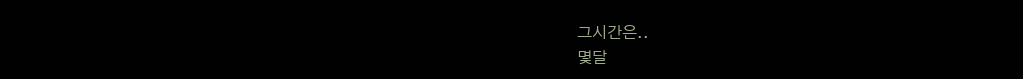그시간은..
몇달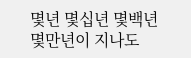몇년 몇십년 몇백년 몇만년이 지나도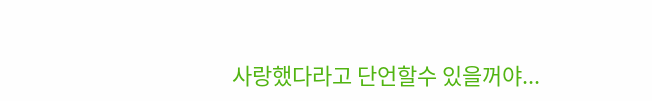사랑했다라고 단언할수 있을꺼야...